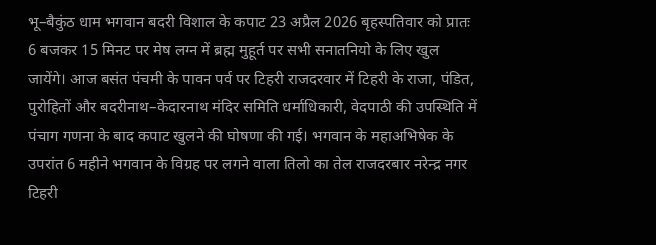भू–बैकुंठ धाम भगवान बदरी विशाल के कपाट 23 अप्रैल 2026 बृहस्पतिवार को प्रातः 6 बजकर 15 मिनट पर मेष लग्न में ब्रह्म मुहूर्त पर सभी सनातनियो के लिए खुल जायेंगे। आज बसंत पंचमी के पावन पर्व पर टिहरी राजदरवार में टिहरी के राजा, पंडित, पुरोहितों और बदरीनाथ–केदारनाथ मंदिर समिति धर्माधिकारी, वेदपाठी की उपस्थिति में पंचाग गणना के बाद कपाट खुलने की घोषणा की गई। भगवान के महाअभिषेक के उपरांत 6 महीने भगवान के विग्रह पर लगने वाला तिलो का तेल राजदरबार नरेन्द्र नगर टिहरी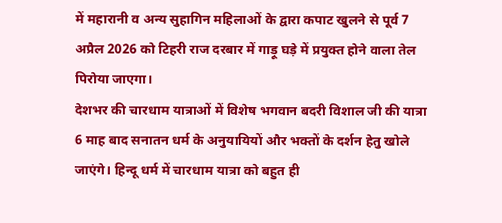में महारानी व अन्य सुहागिन महिलाओं के द्वारा कपाट खुलने से पूर्व 7 अप्रैल 2026 को टिहरी राज दरबार में गाड़ू घड़े में प्रयुक्त होने वाला तेल पिरोया जाएगा।
देशभर की चारधाम यात्राओं में विशेष भगवान बदरी विशाल जी की यात्रा 6 माह बाद सनातन धर्म के अनुयायियों और भक्तों के दर्शन हेतु खोले जाएंगे। हिन्दू धर्म में चारधाम यात्रा को बहुत ही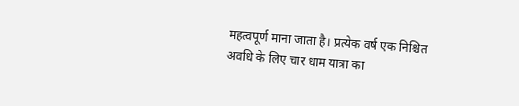महत्वपूर्ण माना जाता है। प्रत्येक वर्ष एक निश्चित अवधि के लिए चार धाम यात्रा का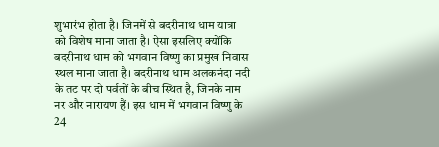शुभारंभ होता है। जिनमें से बदरीनाथ धाम यात्रा को विशेष माना जाता है। ऐसा इसलिए क्योंकि बदरीनाथ धाम को भगवान विष्णु का प्रमुख निवास स्थल माना जाता है। बदरीनाथ धाम अलकनंदा नदी के तट पर दो पर्वतों के बीच स्थित है, जिनके नाम नर और नारायण हैं। इस धाम में भगवान विष्णु के 24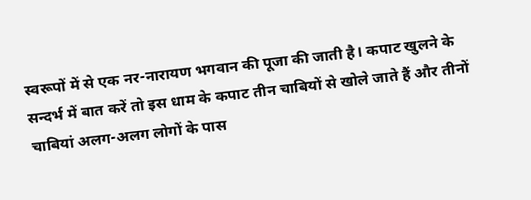स्वरूपों में से एक नर-नारायण भगवान की पूजा की जाती है। कपाट खुलने के सन्दर्भ में बात करें तो इस धाम के कपाट तीन चाबियों से खोले जाते हैं और तीनों चाबियां अलग-अलग लोगों के पास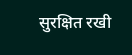सुरक्षित रखी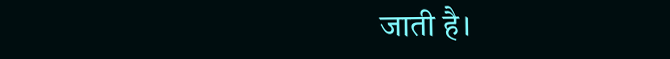जाती है।